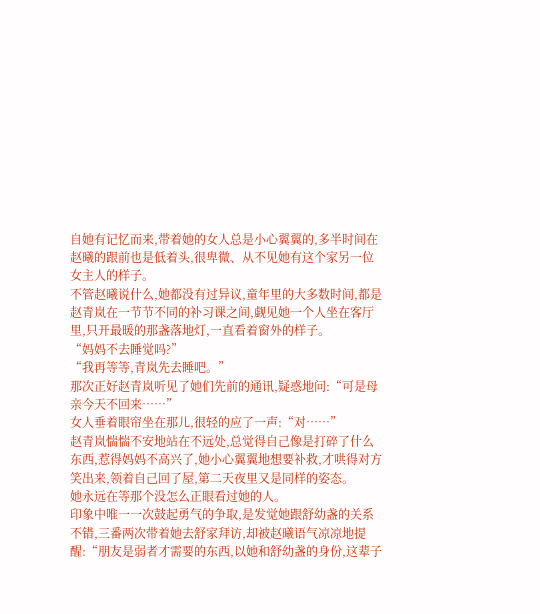自她有记忆而来,带着她的女人总是小心翼翼的,多半时间在赵曦的跟前也是低着头,很卑微、从不见她有这个家另一位女主人的样子。
不管赵曦说什么,她都没有过异议,童年里的大多数时间,都是赵青岚在一节节不同的补习课之间,觑见她一个人坐在客厅里,只开最暖的那盏落地灯,一直看着窗外的样子。
“妈妈不去睡觉吗?”
“我再等等,青岚先去睡吧。”
那次正好赵青岚听见了她们先前的通讯,疑惑地问:“可是母亲今天不回来……”
女人垂着眼帘坐在那儿,很轻的应了一声:“对……”
赵青岚惴惴不安地站在不远处,总觉得自己像是打碎了什么东西,惹得妈妈不高兴了,她小心翼翼地想要补救,才哄得对方笑出来,领着自己回了屋,第二天夜里又是同样的姿态。
她永远在等那个没怎么正眼看过她的人。
印象中唯一一次鼓起勇气的争取,是发觉她跟舒幼盏的关系不错,三番两次带着她去舒家拜访,却被赵曦语气凉凉地提醒:“朋友是弱者才需要的东西,以她和舒幼盏的身份,这辈子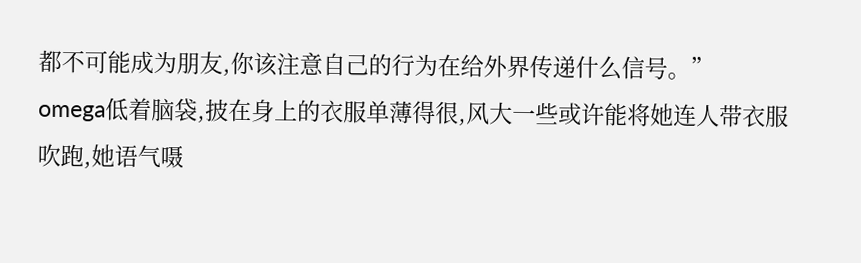都不可能成为朋友,你该注意自己的行为在给外界传递什么信号。”
omega低着脑袋,披在身上的衣服单薄得很,风大一些或许能将她连人带衣服吹跑,她语气嗫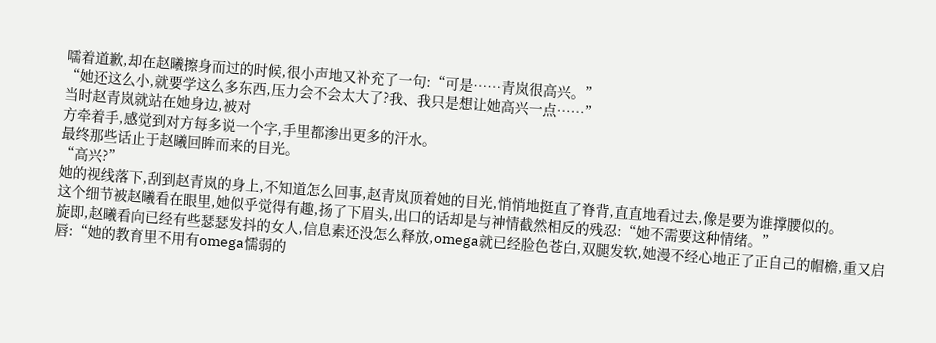嚅着道歉,却在赵曦擦身而过的时候,很小声地又补充了一句:“可是……青岚很高兴。”
“她还这么小,就要学这么多东西,压力会不会太大了?我、我只是想让她高兴一点……”
当时赵青岚就站在她身边,被对
方牵着手,感觉到对方每多说一个字,手里都渗出更多的汗水。
最终那些话止于赵曦回眸而来的目光。
“高兴?”
她的视线落下,刮到赵青岚的身上,不知道怎么回事,赵青岚顶着她的目光,悄悄地挺直了脊背,直直地看过去,像是要为谁撑腰似的。
这个细节被赵曦看在眼里,她似乎觉得有趣,扬了下眉头,出口的话却是与神情截然相反的残忍:“她不需要这种情绪。”
旋即,赵曦看向已经有些瑟瑟发抖的女人,信息素还没怎么释放,omega就已经脸色苍白,双腿发软,她漫不经心地正了正自己的帽檐,重又启唇:“她的教育里不用有omega懦弱的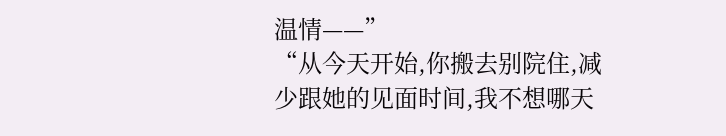温情——”
“从今天开始,你搬去别院住,减少跟她的见面时间,我不想哪天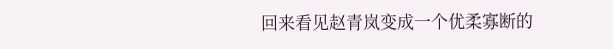回来看见赵青岚变成一个优柔寡断的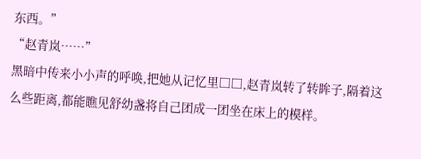东西。”
“赵青岚……”
黑暗中传来小小声的呼唤,把她从记忆里□□,赵青岚转了转眸子,隔着这么些距离,都能瞧见舒幼盏将自己团成一团坐在床上的模样。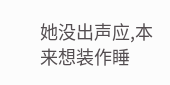她没出声应,本来想装作睡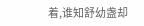着,谁知舒幼盏却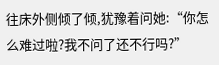往床外侧倾了倾,犹豫着问她:“你怎么难过啦?我不问了还不行吗?”